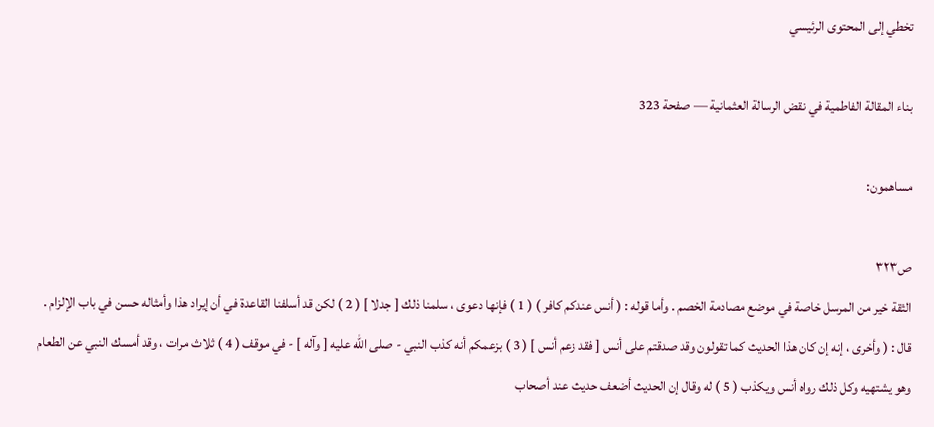تخطي إلى المحتوى الرئيسي

بناء المقالة الفاطمية في نقض الرسالة العثمانية — صفحة 323

مساهمون:

ص٣٢٣
الثقة خير من المرسل خاصة في موضع مصادمة الخصم . وأما قوله : ( أنس عندكم كافر ) ( 1 ) فإنها دعوى ، سلمنا ذلك [ جدلا ] ( 2 ) لكن قد أسلفنا القاعدة في أن إيراد هذا وأمثاله حسن في باب الإلزام . قال : ( وأخرى ، إنه إن كان هذا الحديث كما تقولون وقد صدقتم على أنس [ فقد زعم أنس ] ( 3 ) بزعمكم أنه كذب النبي - صلى الله عليه [ وآله ] - في موقف ( 4 ) ثلاث مرات ، وقد أمسك النبي عن الطعام وهو يشتهيه وكل ذلك رواه أنس ويكذب ( 5 ) له وقال إن الحديث أضعف حديث عند أصحاب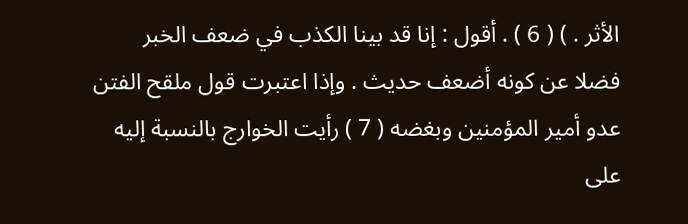الأثر . ) ( 6 ) . أقول : إنا قد بينا الكذب في ضعف الخبر فضلا عن كونه أضعف حديث . وإذا اعتبرت قول ملقح الفتن عدو أمير المؤمنين وبغضه ( 7 ) رأيت الخوارج بالنسبة إليه على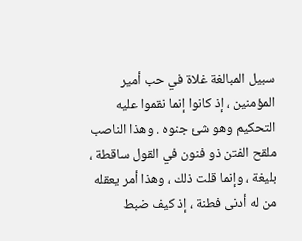سبيل المبالغة غلاة في حب أمير المؤمنين ، إذ كانوا إنما نقموا عليه التحكيم وهو شئ جنوه . وهذا الناصب ملقح الفتن ذو فنون في القول ساقطة ، بليغة ، وإنما قلت ذلك ، وهذا أمر يعقله من له أدنى فطنة ، إذ كيف ضبط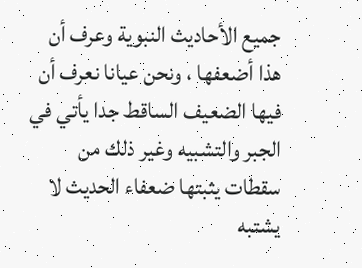جميع الأحاديث النبوية وعرف أن هذا أضعفها ، ونحن عيانا نعرف أن فيها الضعيف الساقط جدا يأتي في الجبر والتشبيه وغير ذلك من سقطات يثبتها ضعفاء الحديث لا يشتبه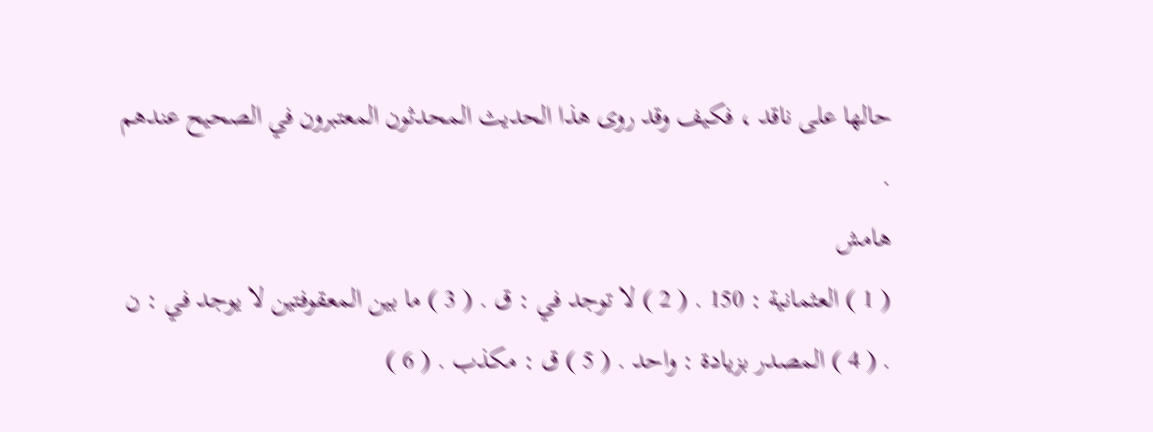حالها على ناقد ، فكيف وقد روى هذا الحديث المحدثون المعتبرون في الصحيح عندهم .
هامش
( 1 ) العثمانية : 150 . ( 2 ) لا توجد في : ق . ( 3 ) ما بين المعقوفتين لا يوجد في : ن . ( 4 ) المصدر بزيادة : واحد . ( 5 ) ق : مكذب . ( 6 )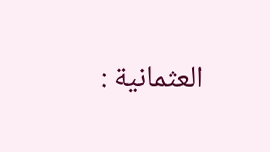العثمانية :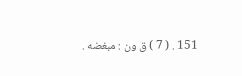151 . ( 7 ) ق ون : مبغضه .